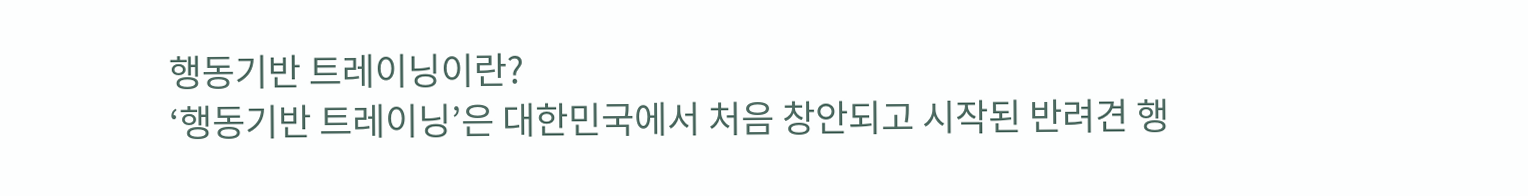행동기반 트레이닝이란?
‘행동기반 트레이닝’은 대한민국에서 처음 창안되고 시작된 반려견 행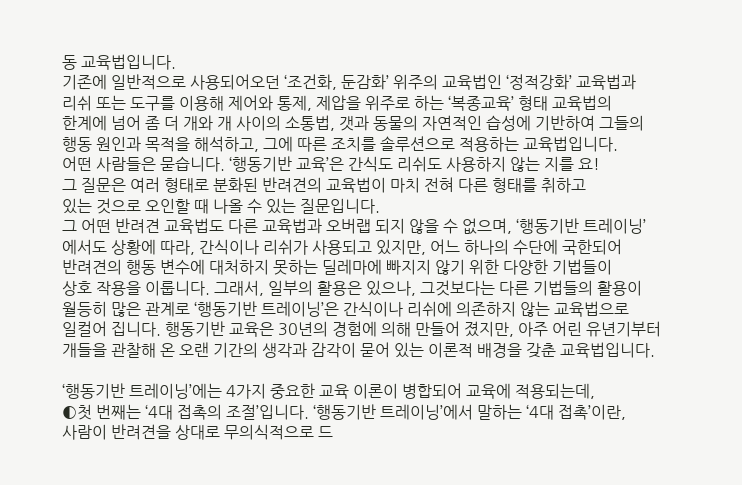동 교육법입니다.
기존에 일반적으로 사용되어오던 ‘조건화, 둔감화’ 위주의 교육법인 ‘정적강화’ 교육법과
리쉬 또는 도구를 이용해 제어와 통제, 제압을 위주로 하는 ‘복종교육’ 형태 교육법의
한계에 넘어 좀 더 개와 개 사이의 소통법, 갯과 동물의 자연적인 습성에 기반하여 그들의
행동 원인과 목적을 해석하고, 그에 따른 조치를 솔루션으로 적용하는 교육법입니다.
어떤 사람들은 묻습니다. ‘행동기반 교육’은 간식도 리쉬도 사용하지 않는 지를 요!
그 질문은 여러 형태로 분화된 반려견의 교육법이 마치 전혀 다른 형태를 취하고
있는 것으로 오인할 때 나올 수 있는 질문입니다.
그 어떤 반려견 교육법도 다른 교육법과 오버랩 되지 않을 수 없으며, ‘행동기반 트레이닝’
에서도 상황에 따라, 간식이나 리쉬가 사용되고 있지만, 어느 하나의 수단에 국한되어
반려견의 행동 변수에 대처하지 못하는 딜레마에 빠지지 않기 위한 다양한 기법들이
상호 작용을 이룹니다. 그래서, 일부의 활용은 있으나, 그것보다는 다른 기법들의 활용이
월등히 많은 관계로 ‘행동기반 트레이닝’은 간식이나 리쉬에 의존하지 않는 교육법으로
일컬어 집니다. 행동기반 교육은 30년의 경험에 의해 만들어 졌지만, 아주 어린 유년기부터
개들을 관찰해 온 오랜 기간의 생각과 감각이 묻어 있는 이론적 배경을 갖춘 교육법입니다.

‘행동기반 트레이닝’에는 4가지 중요한 교육 이론이 병합되어 교육에 적용되는데,
◐첫 번째는 ‘4대 접촉의 조절’입니다. ‘행동기반 트레이닝’에서 말하는 ‘4대 접촉’이란,
사람이 반려견을 상대로 무의식적으로 드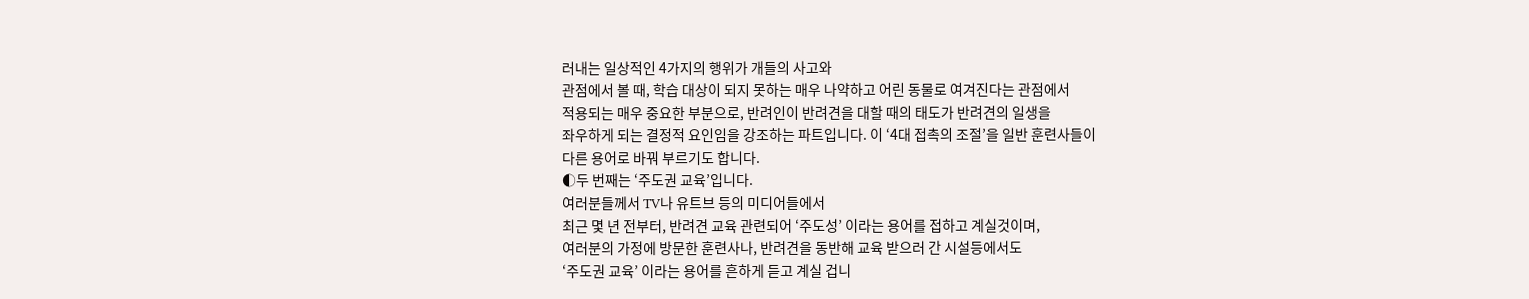러내는 일상적인 4가지의 행위가 개들의 사고와
관점에서 볼 때, 학습 대상이 되지 못하는 매우 나약하고 어린 동물로 여겨진다는 관점에서
적용되는 매우 중요한 부분으로, 반려인이 반려견을 대할 때의 태도가 반려견의 일생을
좌우하게 되는 결정적 요인임을 강조하는 파트입니다. 이 ‘4대 접촉의 조절’을 일반 훈련사들이
다른 용어로 바꿔 부르기도 합니다.
◐두 번째는 ‘주도권 교육’입니다.
여러분들께서 TV나 유트브 등의 미디어들에서
최근 몇 년 전부터, 반려견 교육 관련되어 ‘주도성’ 이라는 용어를 접하고 계실것이며,
여러분의 가정에 방문한 훈련사나, 반려견을 동반해 교육 받으러 간 시설등에서도
‘주도권 교육’ 이라는 용어를 흔하게 듣고 계실 겁니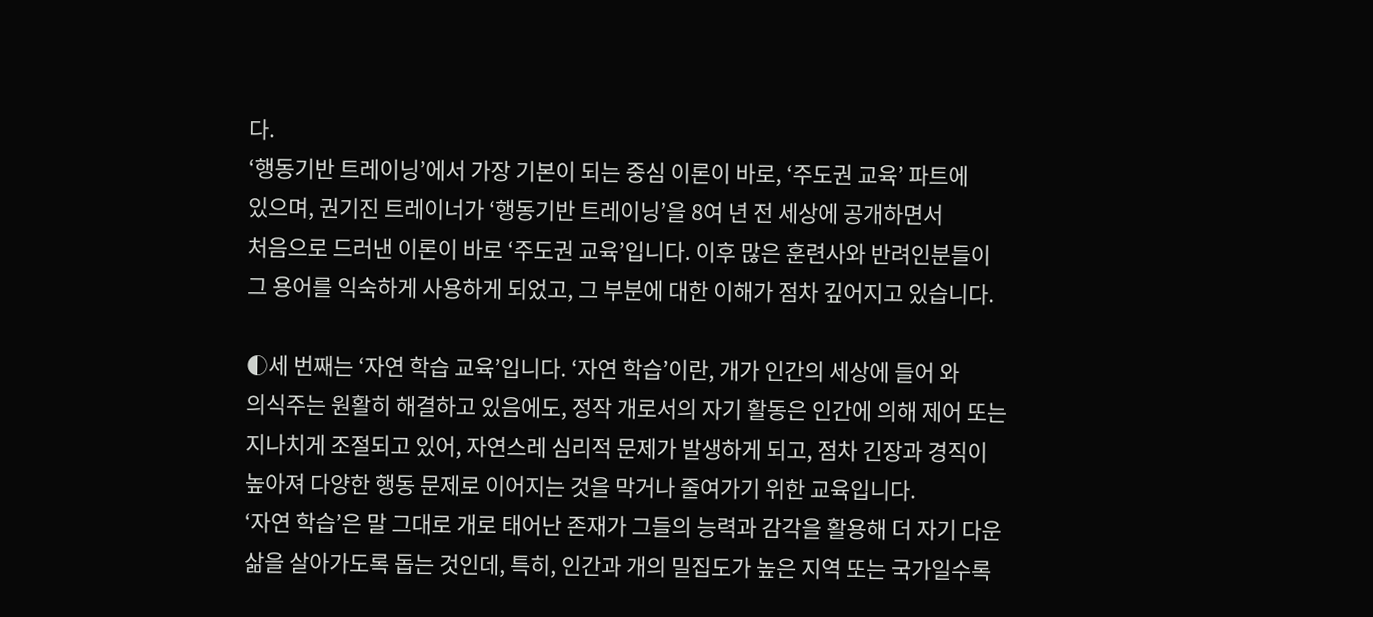다.
‘행동기반 트레이닝’에서 가장 기본이 되는 중심 이론이 바로, ‘주도권 교육’ 파트에
있으며, 권기진 트레이너가 ‘행동기반 트레이닝’을 8여 년 전 세상에 공개하면서
처음으로 드러낸 이론이 바로 ‘주도권 교육’입니다. 이후 많은 훈련사와 반려인분들이
그 용어를 익숙하게 사용하게 되었고, 그 부분에 대한 이해가 점차 깊어지고 있습니다.

◐세 번째는 ‘자연 학습 교육’입니다. ‘자연 학습’이란, 개가 인간의 세상에 들어 와
의식주는 원활히 해결하고 있음에도, 정작 개로서의 자기 활동은 인간에 의해 제어 또는
지나치게 조절되고 있어, 자연스레 심리적 문제가 발생하게 되고, 점차 긴장과 경직이
높아져 다양한 행동 문제로 이어지는 것을 막거나 줄여가기 위한 교육입니다.
‘자연 학습’은 말 그대로 개로 태어난 존재가 그들의 능력과 감각을 활용해 더 자기 다운
삶을 살아가도록 돕는 것인데, 특히, 인간과 개의 밀집도가 높은 지역 또는 국가일수록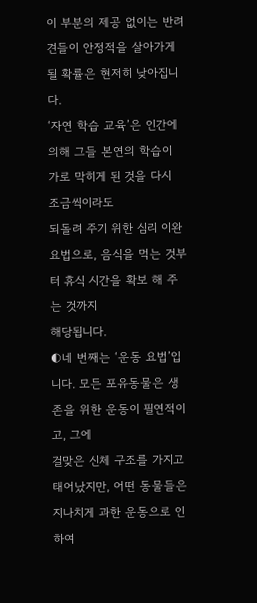이 부분의 제공 없이는 반려견들이 안정적을 살아가게 될 확률은 현저히 낮아집니다.
‘자연 학습 교육’은 인간에 의해 그들 본연의 학습이 가로 막히게 된 것을 다시 조금씩이라도
되돌려 주기 위한 심리 이완 요법으로, 음식을 먹는 것부터 휴식 시간을 확보 해 주는 것까지
해당됩니다.
◐네 번째는 ‘운동 요법’입니다. 모든 포유동물은 생존을 위한 운동이 필연적이고, 그에
걸맞은 신체 구조를 가지고 태어났지만, 어떤 동물들은 지나치게 과한 운동으로 인하여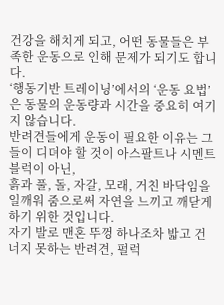건강을 해치게 되고, 어떤 동물들은 부족한 운동으로 인해 문제가 되기도 합니다.
‘행동기반 트레이닝’에서의 ‘운동 요법’은 동물의 운동량과 시간을 중요히 여기지 않습니다.
반려견들에게 운동이 필요한 이유는 그들이 디뎌야 할 것이 아스팔트나 시멘트 블럭이 아닌,
흙과 풀, 돌, 자갈, 모래, 거친 바닥임을 일깨워 줌으로써 자연을 느끼고 깨닫게 하기 위한 것입니다.
자기 발로 맨혼 뚜껑 하나조차 밟고 건너지 못하는 반려견, 펄럭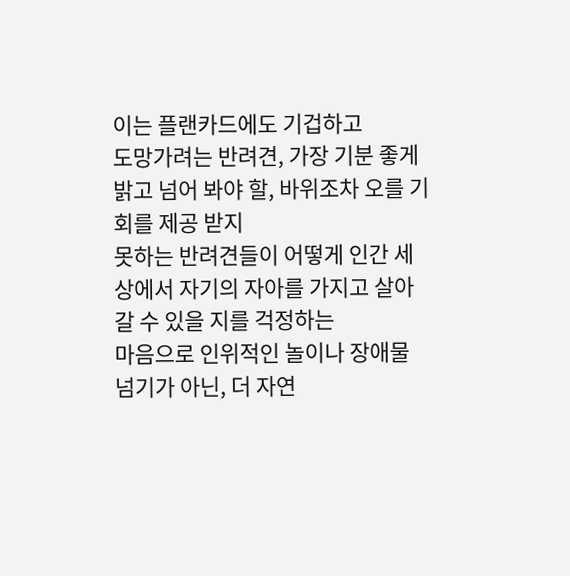이는 플랜카드에도 기겁하고
도망가려는 반려견, 가장 기분 좋게 밝고 넘어 봐야 할, 바위조차 오를 기회를 제공 받지
못하는 반려견들이 어떻게 인간 세상에서 자기의 자아를 가지고 살아갈 수 있을 지를 걱정하는
마음으로 인위적인 놀이나 장애물 넘기가 아닌, 더 자연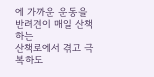에 가까운 운동을 반려견이 매일 산책하는
산책로에서 겪고 극복하도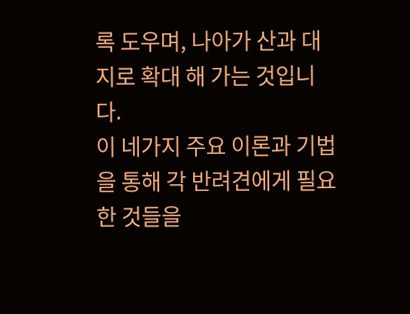록 도우며, 나아가 산과 대지로 확대 해 가는 것입니다.
이 네가지 주요 이론과 기법을 통해 각 반려견에게 필요한 것들을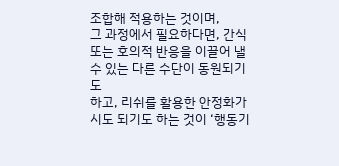조합해 적용하는 것이며,
그 과정에서 필요하다면, 간식 또는 호의적 반응을 이끌어 낼 수 있는 다른 수단이 동원되기도
하고, 리쉬를 활용한 안정화가 시도 되기도 하는 것이 ‘행동기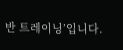반 트레이닝’입니다.